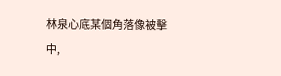林泉心底某個角落像被擊中,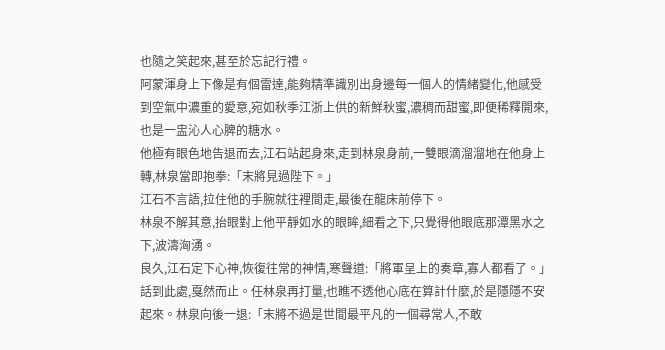也隨之笑起來,甚至於忘記行禮。
阿蒙渾身上下像是有個雷達,能夠精準識別出身邊每一個人的情緒變化,他感受到空氣中濃重的愛意,宛如秋季江浙上供的新鮮秋蜜,濃稠而甜蜜,即便稀釋開來,也是一盅沁人心脾的糖水。
他極有眼色地告退而去,江石站起身來,走到林泉身前,一雙眼滴溜溜地在他身上轉,林泉當即抱拳:「末將見過陛下。」
江石不言語,拉住他的手腕就往裡間走,最後在龍床前停下。
林泉不解其意,抬眼對上他平靜如水的眼眸,細看之下,只覺得他眼底那潭黑水之下,波濤洶湧。
良久,江石定下心神,恢復往常的神情,寒聲道:「將軍呈上的奏章,寡人都看了。」
話到此處,戛然而止。任林泉再打量,也瞧不透他心底在算計什麼,於是隱隱不安起來。林泉向後一退:「末將不過是世間最平凡的一個尋常人,不敢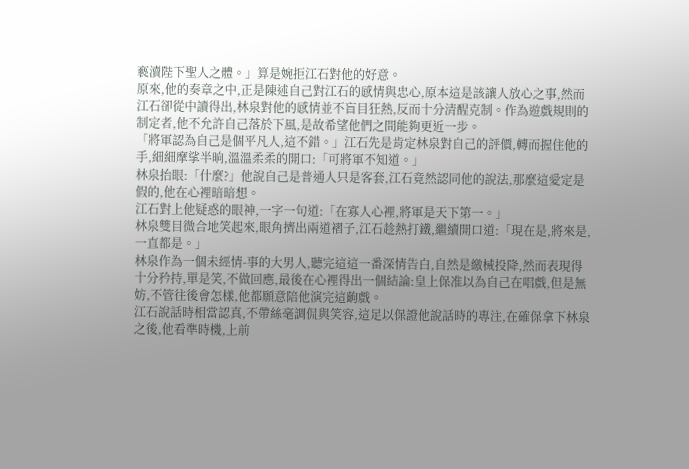褻瀆陛下聖人之體。」算是婉拒江石對他的好意。
原來,他的奏章之中,正是陳述自己對江石的感情與忠心,原本這是該讓人放心之事,然而江石卻從中讀得出,林泉對他的感情並不盲目狂熱,反而十分清醒克制。作為遊戲規則的制定者,他不允許自己落於下風,是故希望他們之間能夠更近一步。
「將軍認為自己是個平凡人,這不錯。」江石先是肯定林泉對自己的評價,轉而握住他的手,細細摩挲半晌,溫溫柔柔的開口:「可將軍不知道。」
林泉抬眼:「什麼?」他說自己是普通人只是客套,江石竟然認同他的說法,那麼這愛定是假的,他在心裡暗暗想。
江石對上他疑惑的眼神,一字一句道:「在寡人心裡,將軍是天下第一。」
林泉雙目微合地笑起來,眼角擠出兩道褶子,江石趁熱打鐵,繼續開口道:「現在是,將來是,一直都是。」
林泉作為一個未經情-事的大男人,聽完這這一番深情告白,自然是繳械投降,然而表現得十分矜持,單是笑,不做回應,最後在心裡得出一個結論:皇上保准以為自己在唱戲,但是無妨,不管往後會怎樣,他都願意陪他演完這齣戲。
江石說話時相當認真,不帶絲毫調侃與笑容,這足以保證他說話時的專注,在確保拿下林泉之後,他看準時機,上前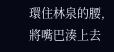環住林泉的腰,將嘴巴湊上去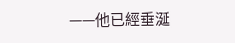——他已經垂涎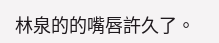林泉的的嘴唇許久了。